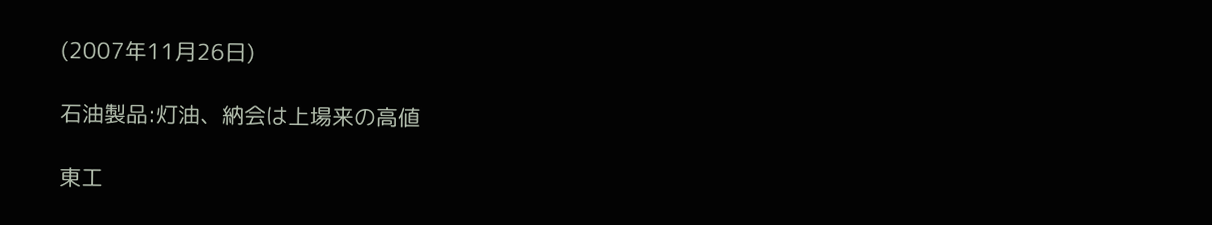(2007年11月26日)

石油製品:灯油、納会は上場来の高値

東工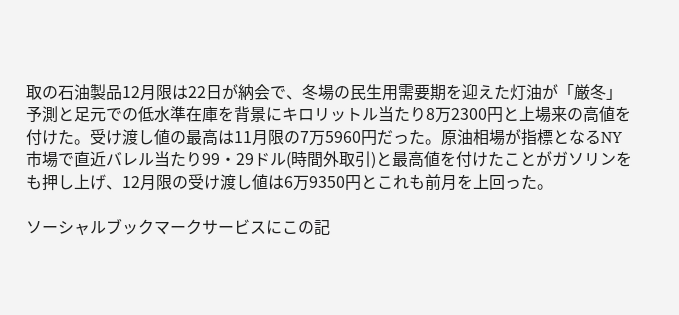取の石油製品12月限は22日が納会で、冬場の民生用需要期を迎えた灯油が「厳冬」予測と足元での低水準在庫を背景にキロリットル当たり8万2300円と上場来の高値を付けた。受け渡し値の最高は11月限の7万5960円だった。原油相場が指標となるNY市場で直近バレル当たり99・29ドル(時間外取引)と最高値を付けたことがガソリンをも押し上げ、12月限の受け渡し値は6万9350円とこれも前月を上回った。

ソーシャルブックマークサービスにこの記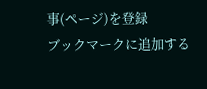事(ページ)を登録
ブックマークに追加する